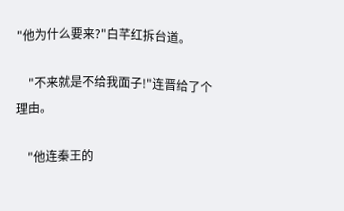"他为什么要来?"白芊红拆台道。

    "不来就是不给我面子!"连晋给了个理由。

    "他连秦王的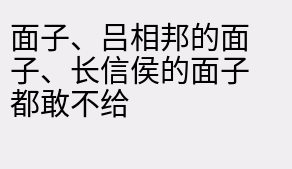面子、吕相邦的面子、长信侯的面子都敢不给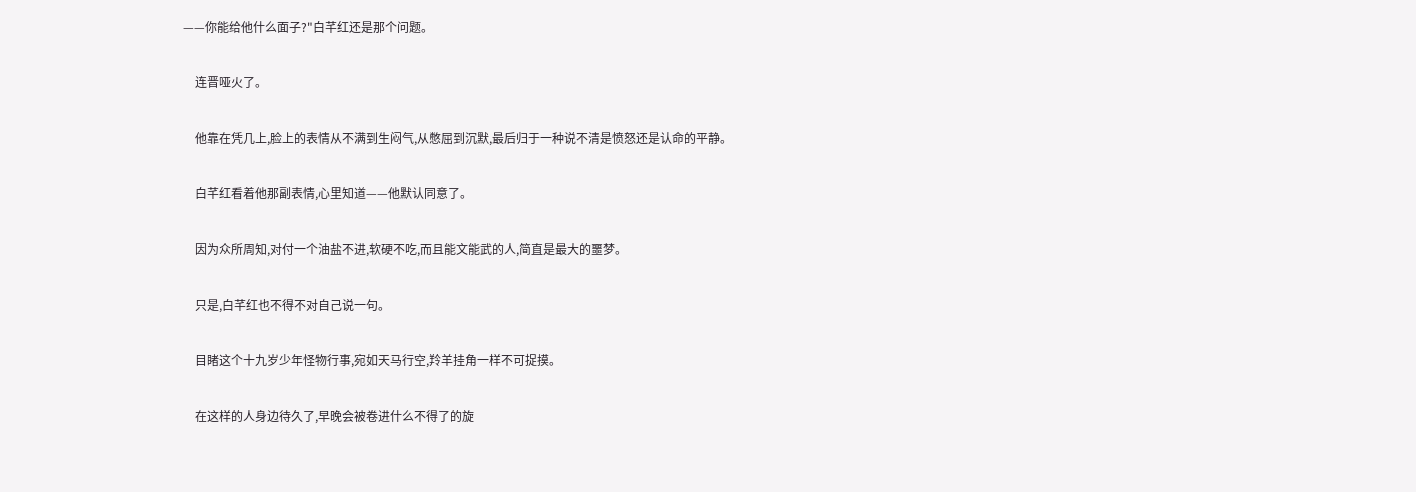——你能给他什么面子?"白芊红还是那个问题。

    连晋哑火了。

    他靠在凭几上,脸上的表情从不满到生闷气,从憋屈到沉默,最后归于一种说不清是愤怒还是认命的平静。

    白芊红看着他那副表情,心里知道——他默认同意了。

    因为众所周知,对付一个油盐不进,软硬不吃,而且能文能武的人,简直是最大的噩梦。

    只是,白芊红也不得不对自己说一句。

    目睹这个十九岁少年怪物行事,宛如天马行空,羚羊挂角一样不可捉摸。

    在这样的人身边待久了,早晚会被卷进什么不得了的旋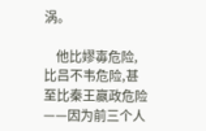涡。

    他比嫪毐危险,比吕不韦危险,甚至比秦王嬴政危险——因为前三个人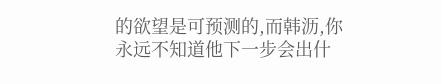的欲望是可预测的,而韩沥,你永远不知道他下一步会出什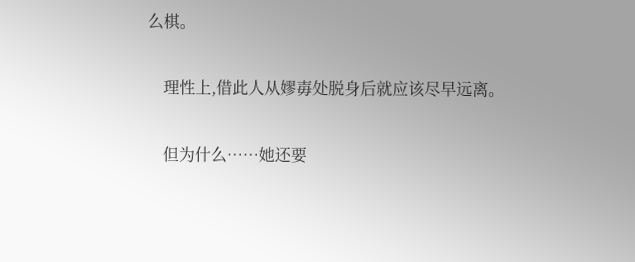么棋。

    理性上,借此人从嫪毐处脱身后就应该尽早远离。

    但为什么……她还要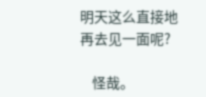明天这么直接地再去见一面呢?

    怪哉。